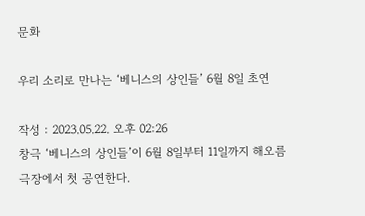문화

우리 소리로 만나는 ‘베니스의 상인들’ 6월 8일 초연

작성 : 2023.05.22. 오후 02:26
창극 ‘베니스의 상인들’이 6월 8일부터 11일까지 해오름극장에서 첫 공연한다.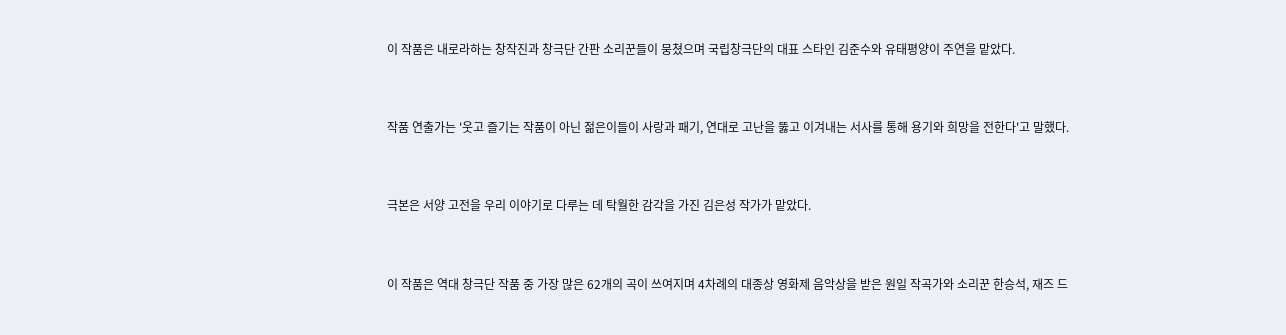이 작품은 내로라하는 창작진과 창극단 간판 소리꾼들이 뭉쳤으며 국립창극단의 대표 스타인 김준수와 유태평양이 주연을 맡았다.



작품 연출가는 '웃고 즐기는 작품이 아닌 젊은이들이 사랑과 패기, 연대로 고난을 뚫고 이겨내는 서사를 통해 용기와 희망을 전한다'고 말했다.



극본은 서양 고전을 우리 이야기로 다루는 데 탁월한 감각을 가진 김은성 작가가 맡았다.



이 작품은 역대 창극단 작품 중 가장 많은 62개의 곡이 쓰여지며 4차례의 대종상 영화제 음악상을 받은 원일 작곡가와 소리꾼 한승석, 재즈 드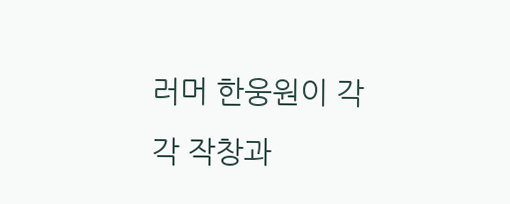러머 한웅원이 각각 작창과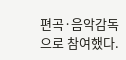편곡·음악감독으로 참여했다.